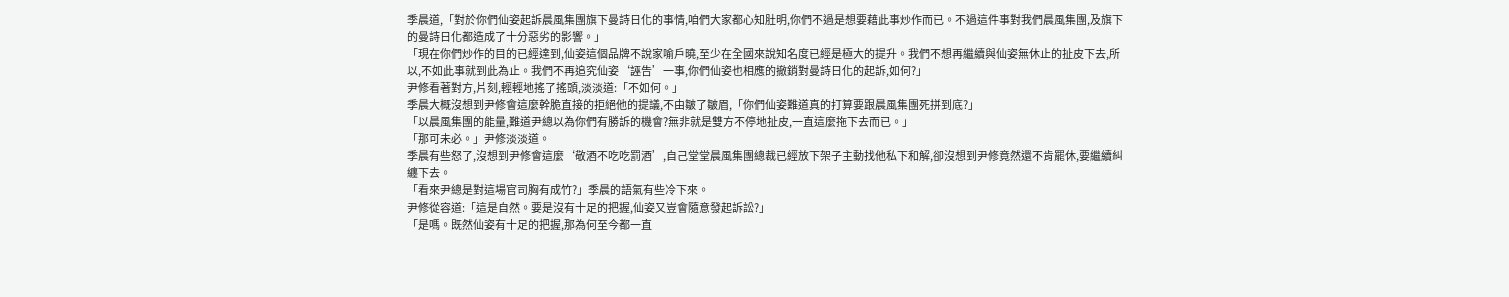季晨道,「對於你們仙姿起訴晨風集團旗下曼詩日化的事情,咱們大家都心知肚明,你們不過是想要藉此事炒作而已。不過這件事對我們晨風集團,及旗下的曼詩日化都造成了十分惡劣的影響。」
「現在你們炒作的目的已經達到,仙姿這個品牌不說家喻戶曉,至少在全國來說知名度已經是極大的提升。我們不想再繼續與仙姿無休止的扯皮下去,所以,不如此事就到此為止。我們不再追究仙姿‘誣告’一事,你們仙姿也相應的撤銷對曼詩日化的起訴,如何?」
尹修看著對方,片刻,輕輕地搖了搖頭,淡淡道:「不如何。」
季晨大概沒想到尹修會這麼幹脆直接的拒絕他的提議,不由皺了皺眉,「你們仙姿難道真的打算要跟晨風集團死拼到底?」
「以晨風集團的能量,難道尹總以為你們有勝訴的機會?無非就是雙方不停地扯皮,一直這麼拖下去而已。」
「那可未必。」尹修淡淡道。
季晨有些怒了,沒想到尹修會這麼‘敬酒不吃吃罰酒’,自己堂堂晨風集團總裁已經放下架子主動找他私下和解,卻沒想到尹修竟然還不肯罷休,要繼續糾纏下去。
「看來尹總是對這場官司胸有成竹?」季晨的語氣有些冷下來。
尹修從容道:「這是自然。要是沒有十足的把握,仙姿又豈會隨意發起訴訟?」
「是嗎。既然仙姿有十足的把握,那為何至今都一直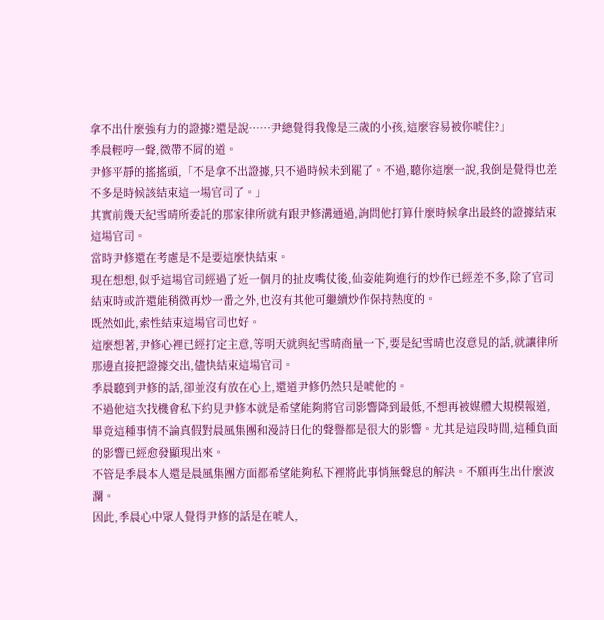拿不出什麼強有力的證據?還是說……尹總覺得我像是三歲的小孩,這麼容易被你唬住?」
季晨輕哼一聲,微帶不屑的道。
尹修平靜的搖搖頭,「不是拿不出證據,只不過時候未到罷了。不過,聽你這麼一說,我倒是覺得也差不多是時候該結束這一場官司了。」
其實前幾天紀雪晴所委託的那家律所就有跟尹修溝通過,詢問他打算什麼時候拿出最終的證據結束這場官司。
當時尹修還在考慮是不是要這麼快結束。
現在想想,似乎這場官司經過了近一個月的扯皮嘴仗後,仙姿能夠進行的炒作已經差不多,除了官司結束時或許還能稍微再炒一番之外,也沒有其他可繼續炒作保持熱度的。
既然如此,索性結束這場官司也好。
這麼想著,尹修心裡已經打定主意,等明天就與紀雪晴商量一下,要是紀雪晴也沒意見的話,就讓律所那邊直接把證據交出,儘快結束這場官司。
季晨聽到尹修的話,卻並沒有放在心上,還道尹修仍然只是唬他的。
不過他這次找機會私下約見尹修本就是希望能夠將官司影響降到最低,不想再被媒體大規模報道,畢竟這種事情不論真假對晨風集團和漫詩日化的聲譽都是很大的影響。尤其是這段時間,這種負面的影響已經愈發顯現出來。
不管是季晨本人還是晨風集團方面都希望能夠私下裡將此事悄無聲息的解決。不願再生出什麼波瀾。
因此,季晨心中眾人覺得尹修的話是在唬人,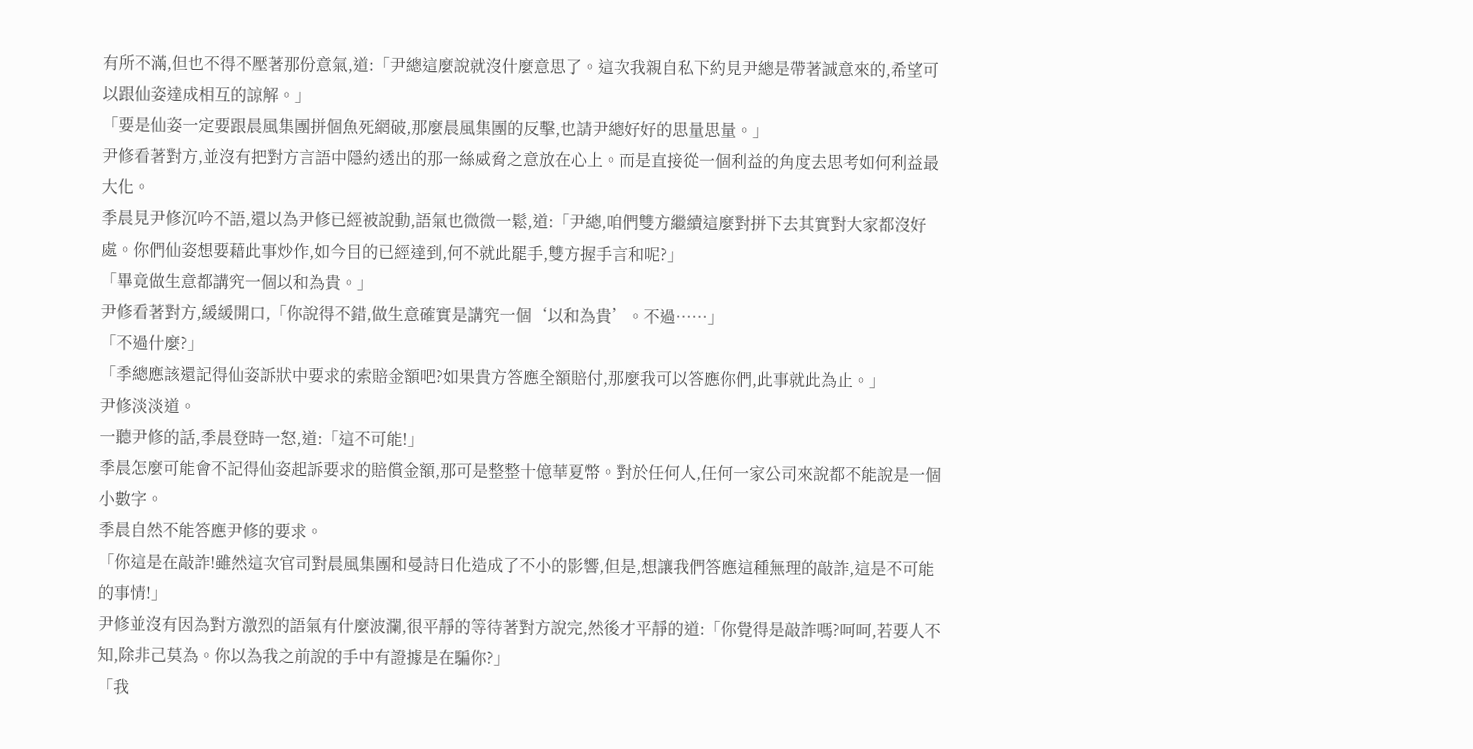有所不滿,但也不得不壓著那份意氣,道:「尹總這麼說就沒什麼意思了。這次我親自私下約見尹總是帶著誠意來的,希望可以跟仙姿達成相互的諒解。」
「要是仙姿一定要跟晨風集團拼個魚死網破,那麼晨風集團的反擊,也請尹總好好的思量思量。」
尹修看著對方,並沒有把對方言語中隱約透出的那一絲威脅之意放在心上。而是直接從一個利益的角度去思考如何利益最大化。
季晨見尹修沉吟不語,還以為尹修已經被說動,語氣也微微一鬆,道:「尹總,咱們雙方繼續這麼對拼下去其實對大家都沒好處。你們仙姿想要藉此事炒作,如今目的已經達到,何不就此罷手,雙方握手言和呢?」
「畢竟做生意都講究一個以和為貴。」
尹修看著對方,緩緩開口,「你說得不錯,做生意確實是講究一個‘以和為貴’。不過……」
「不過什麼?」
「季總應該還記得仙姿訴狀中要求的索賠金額吧?如果貴方答應全額賠付,那麼我可以答應你們,此事就此為止。」
尹修淡淡道。
一聽尹修的話,季晨登時一怒,道:「這不可能!」
季晨怎麼可能會不記得仙姿起訴要求的賠償金額,那可是整整十億華夏幣。對於任何人,任何一家公司來說都不能說是一個小數字。
季晨自然不能答應尹修的要求。
「你這是在敲詐!雖然這次官司對晨風集團和曼詩日化造成了不小的影響,但是,想讓我們答應這種無理的敲詐,這是不可能的事情!」
尹修並沒有因為對方激烈的語氣有什麼波瀾,很平靜的等待著對方說完,然後才平靜的道:「你覺得是敲詐嗎?呵呵,若要人不知,除非己莫為。你以為我之前說的手中有證據是在騙你?」
「我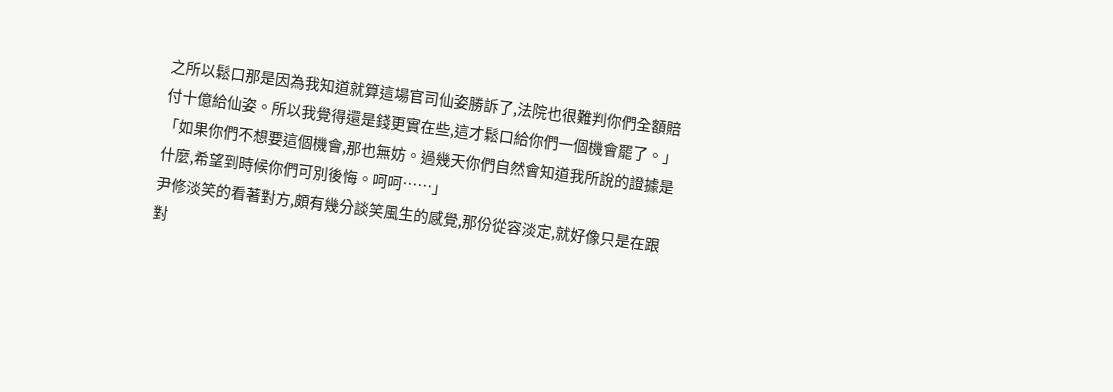之所以鬆口那是因為我知道就算這場官司仙姿勝訴了,法院也很難判你們全額賠付十億給仙姿。所以我覺得還是錢更實在些,這才鬆口給你們一個機會罷了。」
「如果你們不想要這個機會,那也無妨。過幾天你們自然會知道我所說的證據是什麼,希望到時候你們可別後悔。呵呵……」
尹修淡笑的看著對方,頗有幾分談笑風生的感覺,那份從容淡定,就好像只是在跟對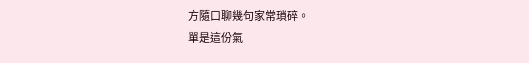方隨口聊幾句家常瑣碎。
單是這份氣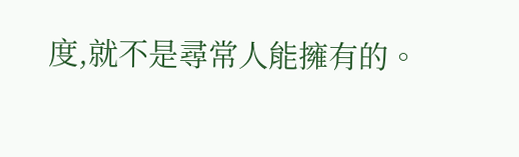度,就不是尋常人能擁有的。